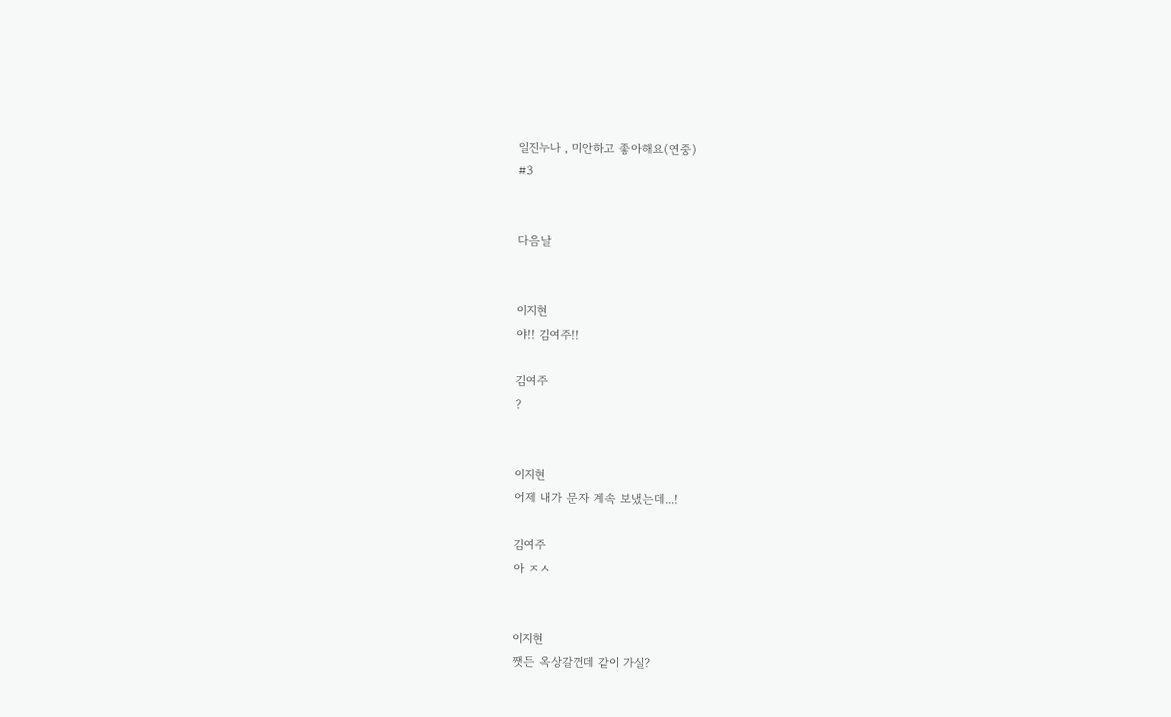일진누나 , 미안하고 좋아해요(연중)
#3


다음날


이지현
야!! 김여주!!

김여주
?


이지현
어제 내가 문자 계속 보냈는데...!

김여주
아 ㅈㅅ


이지현
쨋든 옥상갈껀데 같이 가실?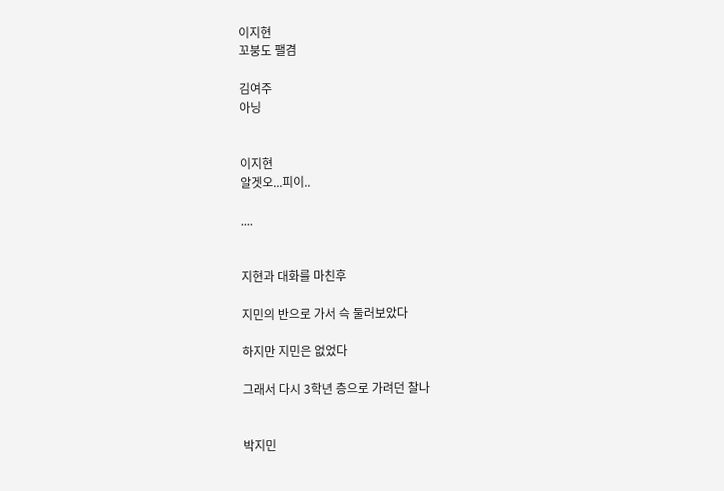이지현
꼬붕도 팰겸

김여주
아닝


이지현
알겟오...피이..

....


지현과 대화를 마친후

지민의 반으로 가서 슥 둘러보았다

하지만 지민은 없었다

그래서 다시 3학년 층으로 가려던 찰나


박지민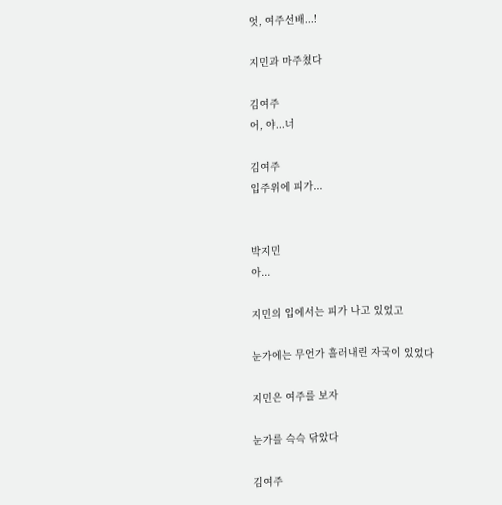엇, 여주선배...!

지민과 마주쳤다

김여주
어, 야...너

김여주
입주위에 피가...


박지민
아...

지민의 입에서는 피가 나고 있었고

눈가에는 무언가 흘러내린 자국이 있었다

지민은 여주를 보자

눈가를 슥슥 닦았다

김여주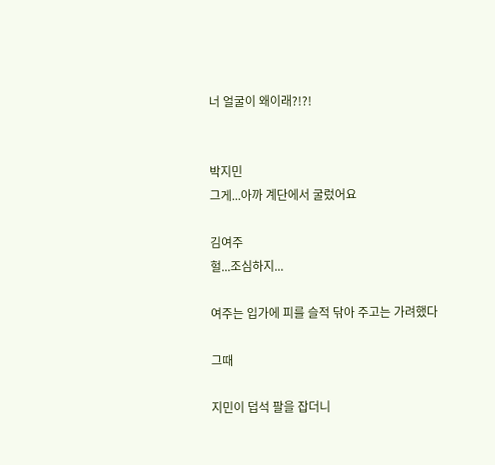너 얼굴이 왜이래?!?!


박지민
그게...아까 계단에서 굴렀어요

김여주
헐...조심하지...

여주는 입가에 피를 슬적 닦아 주고는 가려했다

그때

지민이 덥석 팔을 잡더니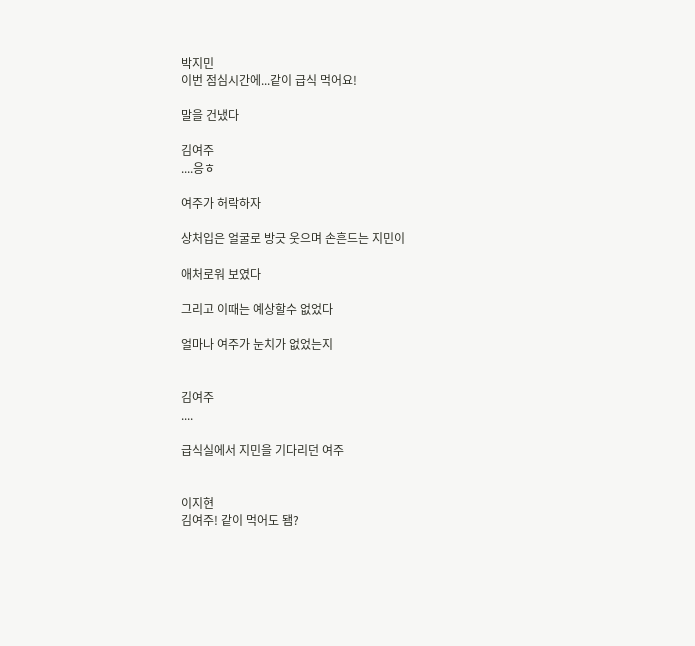박지민
이번 점심시간에...같이 급식 먹어요!

말을 건냈다

김여주
....응ㅎ

여주가 허락하자

상처입은 얼굴로 방긋 웃으며 손흔드는 지민이

애처로워 보였다

그리고 이때는 예상할수 없었다

얼마나 여주가 눈치가 없었는지


김여주
....

급식실에서 지민을 기다리던 여주


이지현
김여주! 같이 먹어도 됌?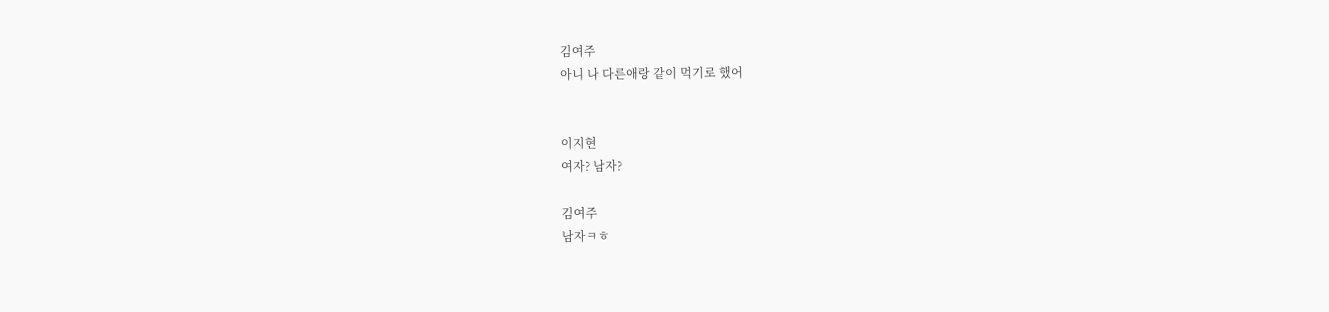김여주
아니 나 다른애랑 같이 먹기로 했어


이지현
여자? 남자?

김여주
남자ㅋㅎ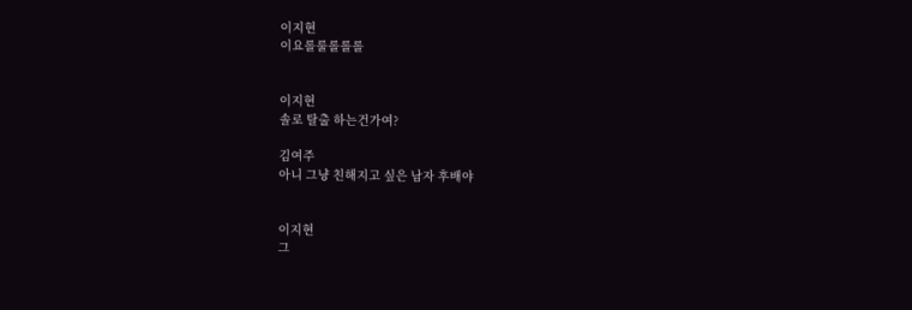이지현
이요롤룰롤롤롤


이지현
솔로 탈출 하는건가여?

김여주
아니 그냥 친해지고 싶은 남자 후배야


이지현
그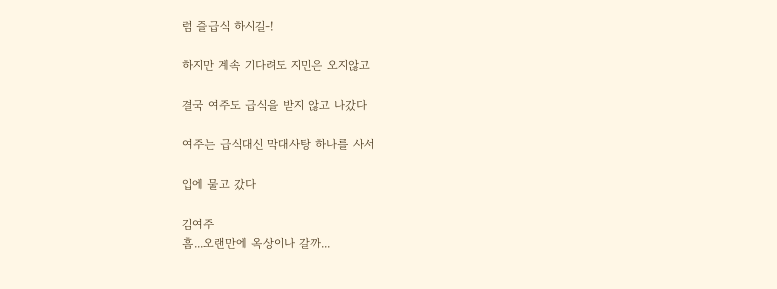럼 즐급식 하시길-!

하지만 계속 기다려도 지민은 오지않고

결국 여주도 급식을 받지 않고 나갔다

여주는 급식대신 막대사탕 하나를 사서

입에 물고 갔다

김여주
흠...오랜만에 옥상이나 갈까...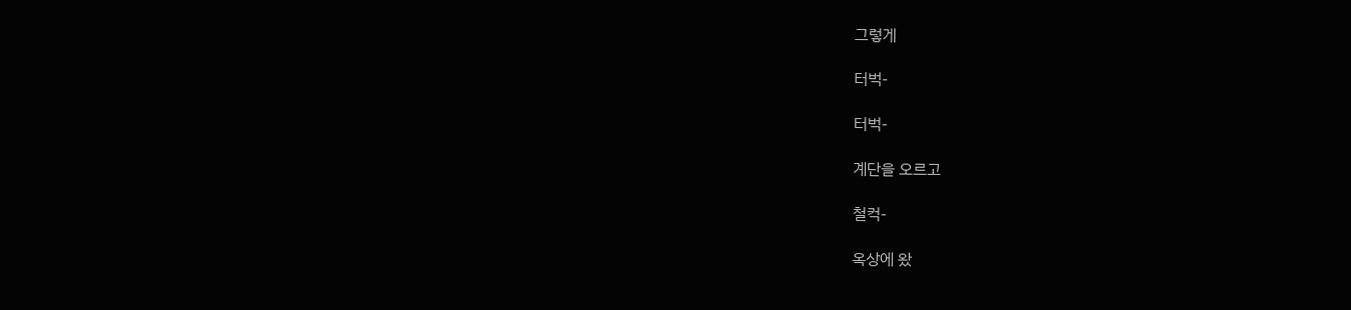그렇게

터벅-

터벅-

계단을 오르고

철컥-

옥상에 왔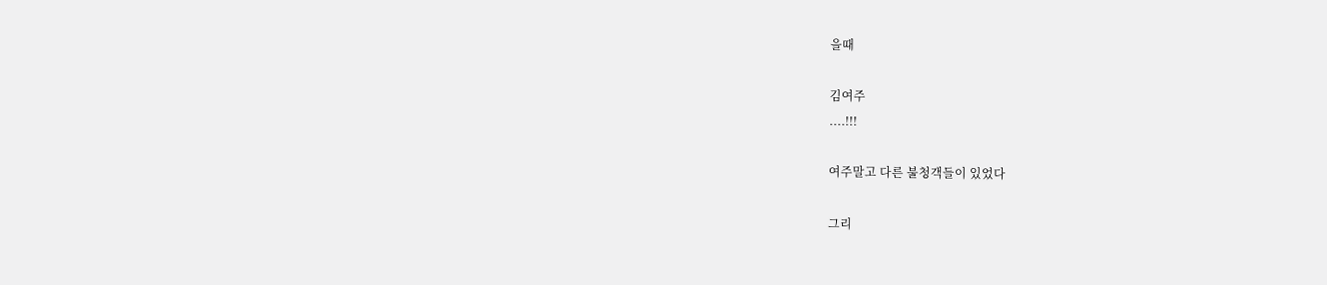을때

김여주
....!!!

여주말고 다른 불청객들이 있었다

그리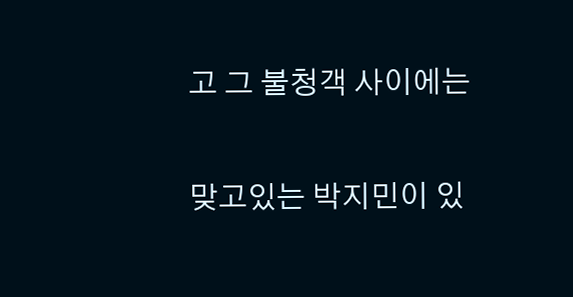고 그 불청객 사이에는

맞고있는 박지민이 있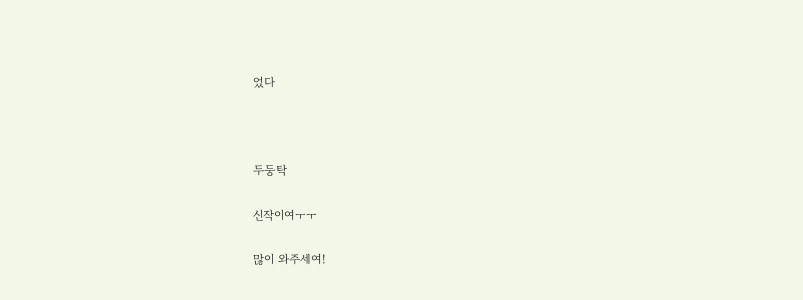었다



두둥탁

신작이여ㅜㅜ

많이 와주세여!